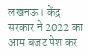लखनऊ। केंद्र सरकार ने 2022 का आम बजट पेश कर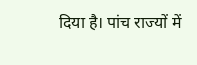दिया है। पांच राज्यों में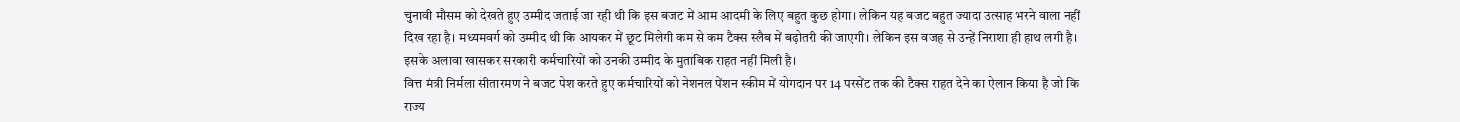चुनावी मौसम को देखते हुए उम्मीद जताई जा रही थी कि इस बजट में आम आदमी के लिए बहुत कुछ होगा। लेकिन यह बजट बहुत ज्यादा उत्साह भरने वाला नहीं दिख रहा है। मध्यमवर्ग को उम्मीद थी कि आयकर में छूट मिलेगी कम से कम टैक्स स्लैब में बढ़ोतरी की जाएगी। लेकिन इस वजह से उन्हें निराशा ही हाथ लगी है। इसके अलावा खासकर सरकारी कर्मचारियों को उनकी उम्मीद के मुताबिक राहत नहीं मिली है।
वित्त मंत्री निर्मला सीतारमण ने बजट पेश करते हुए कर्मचारियों को नेशनल पेंशन स्कीम में योगदान पर 14 परसेंट तक की टैक्स राहत देने का ऐलान किया है जो कि राज्य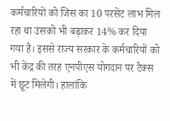कर्मचारियों को जिस का 10 परसेंट लाभ मिल रहा था उसको भी बढ़ाकर 14% कर दिया गया है। इससे राज्य सरकार के कर्मचारियों को भी केंद्र की तरह एनपीएस योगदान पर टैक्स में छूट मिलेगी। हालांकि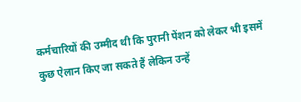कर्मचारियों की उम्मीद थी कि पुरानी पेंशन को लेकर भी इसमें कुछ ऐलान किए जा सकते हैं लेकिन उन्हें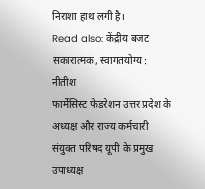निराशा हाथ लगी है।
Read also: केंद्रीय बजट सकारात्मक, स्वागतयोग्य : नीतीश
फार्मेसिस्ट फेडरेशन उत्तर प्रदेश के अध्यक्ष और राज्य कर्मचारी संयुक्त परिषद यूपी के प्रमुख उपाध्यक्ष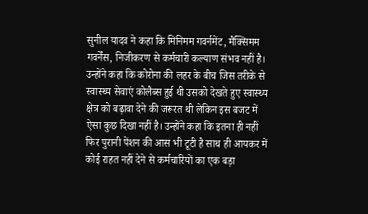सुनील यादव ने कहा कि मिनिमम गवर्नमेंट, मैक्सिमम गवर्नेंस, निजीकरण से कर्मचारी कल्याण संभव नहीं है। उन्होंने कहा कि कोरोना की लहर के बीच जिस तरीके से स्वास्थ्य सेवाएं कोलैब्स हुई थी उसको देखते हुए स्वास्थ्य क्षेत्र को बढ़ावा देने की जरूरत थी लेकिन इस बजट में ऐसा कुछ दिखा नहीं है। उन्होंने कहा कि इतना ही नहीं फिर पुरानी पेंशन की आस भी टूटी है साथ ही आयकर में कोई राहत नहीं देने से कर्मचारियों का एक बड़ा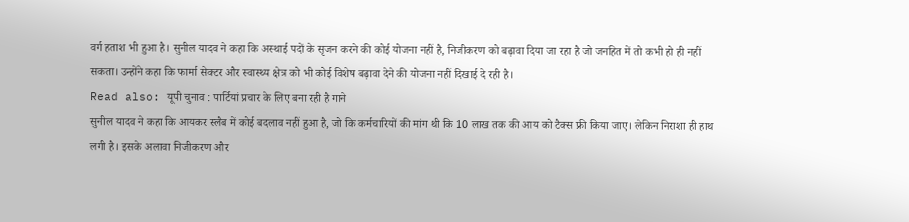वर्ग हताश भी हुआ है। सुनील यादव ने कहा कि अस्थाई पदों के सृजन करने की कोई योजना नहीं है, निजीकरण को बढ़ावा दिया जा रहा है जो जनहित में तो कभी हो ही नहीं सकता। उन्होंने कहा कि फार्मा सेक्टर और स्वास्थ्य क्षेत्र को भी कोई विशेष बढ़ावा देने की योजना नहीं दिखाई दे रही है।
Read also: यूपी चुनाव : पार्टियां प्रचार के लिए बना रही है गाने
सुनील यादव ने कहा कि आयकर स्लैब में कोई बदलाव नहीं हुआ है, जो कि कर्मचारियों की मांग थी कि 10 लाख तक की आय को टैक्स फ्री किया जाए। लेकिन निराशा ही हाथ लगी है। इसके अलावा निजीकरण और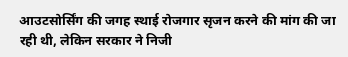आउटसोर्सिंग की जगह स्थाई रोजगार सृजन करने की मांग की जा रही थी, लेकिन सरकार ने निजी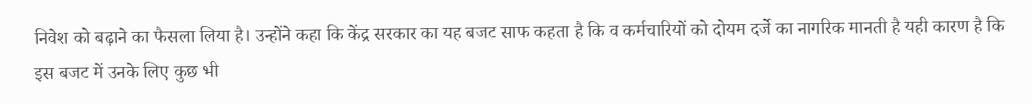निवेश को बढ़ाने का फैसला लिया है। उन्होंने कहा कि केंद्र सरकार का यह बजट साफ कहता है कि व कर्मचारियों को दोयम दर्जे का नागरिक मानती है यही कारण है कि इस बजट में उनके लिए कुछ भी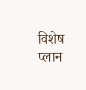विशेष प्लान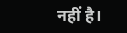नहीं है।